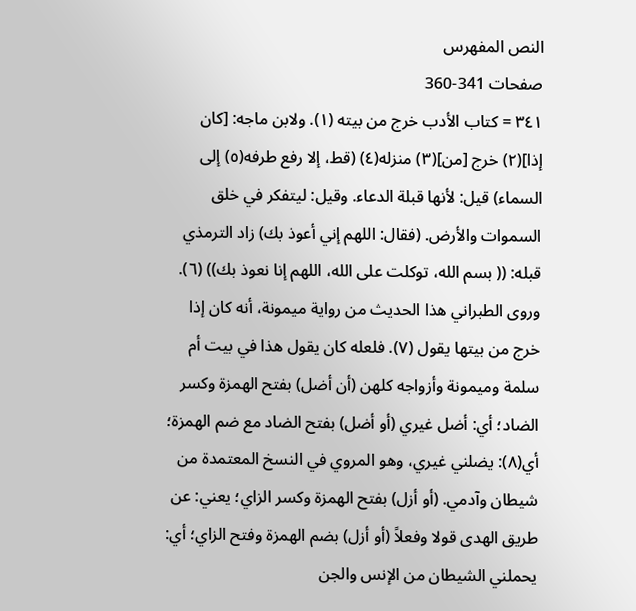النص المفهرس
صفحات 341-360
٣٤١ = كتاب الأدب خرج من بيته (١). ولابن ماجه: [كان إذا](٢) خرج [من](٣) منزله(٤) (قط، إلا رفع طرفه(٥) إلى السماء) قيل: لأنها قبلة الدعاء. وقيل: ليتفكر في خلق السموات والأرض. (فقال: اللهم إني أعوذ بك) زاد الترمذي قبله: (( بسم الله، توكلت على الله، اللهم إنا نعوذ بك)) (٦). وروى الطبراني هذا الحديث من رواية ميمونة، أنه كان إذا خرج من بيتها يقول (٧). فلعله كان يقول هذا في بيت أم سلمة وميمونة وأزواجه كلهن (أن أضل) بفتح الهمزة وكسر الضاد؛ أي: أضل غيري (أو أضل) بفتح الضاد مع ضم الهمزة؛ أي(٨): يضلني غيري، وهو المروي في النسخ المعتمدة من شيطان وآدمي. (أو أزل) بفتح الهمزة وكسر الزاي؛ يعني: عن طريق الهدى قولا وفعلاً (أو أزل) بضم الهمزة وفتح الزاي؛ أي: يحملني الشيطان من الإنس والجن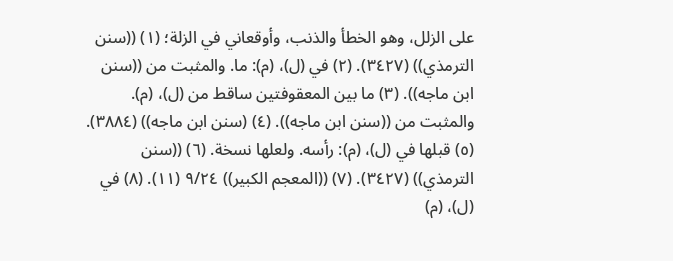على الزلل، وهو الخطأ والذنب، وأوقعاني في الزلة؛ (١) ((سنن الترمذي)) (٣٤٢٧). (٢) في (ل)، (م): ما. والمثبت من ((سنن ابن ماجه)). (٣) ما بين المعقوفتين ساقط من (ل)، (م). والمثبت من ((سنن ابن ماجه)). (٤) (سنن ابن ماجه)) (٣٨٨٤). (٥) قبلها في (ل)، (م): رأسه. ولعلها نسخة. (٦) ((سنن الترمذي)) (٣٤٢٧). (٧) ((المعجم الكبير)) ٩/٢٤ (١١). (٨) في (ل)، (م)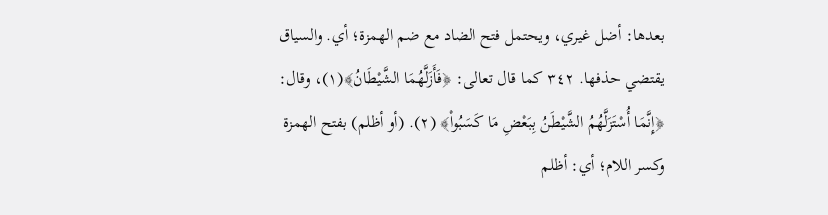بعدها: أضل غيري، ويحتمل فتح الضاد مع ضم الهمزة؛ أي. والسياق يقتضي حذفها. ٣٤٢ كما قال تعالى: ﴿فَأَزَلَّهُمَا الشَّيْطَانُ﴾(١)، وقال: ﴿إِنَّمَا أُسْتَزَلَّهُمُ الشَّيْطَنُ بِبَعْضِ مَا كَسَبُواْ﴾ (٢). (أو أظلم) بفتح الهمزة وكسر اللام؛ أي: أظلم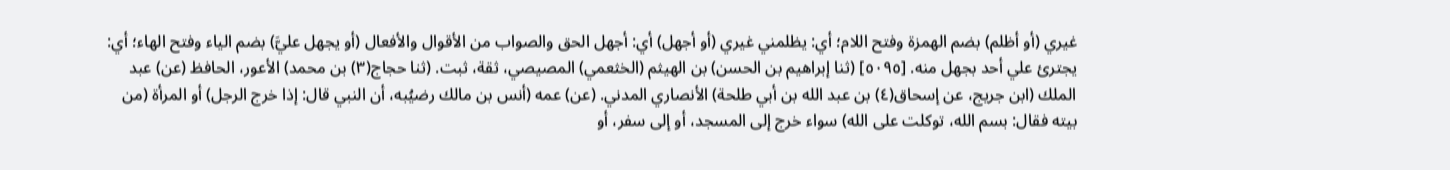غيري (أو أظلم) بضم الهمزة وفتح اللام؛ أي: يظلمني غيري (أو أجهل) أي: أجهل الحق والصواب من الأقوال والأفعال (أو يجهل عليَّ) بضم الياء وفتح الهاء؛ أي: يجترئ علي أحد بجهل منه. [٥٠٩٥] (ثنا إبراهيم بن الحسن) بن الهيثم (الخثعمي) المصيصي، ثقة، ثبت. (ثنا حجاج(٣) بن محمد) الأعور، الحافظ (عن) عبد الملك (ابن جريج، عن إسحاق(٤) بن عبد الله بن أبي طلحة) الأنصاري المدني. (عن) عمه (أنس بن مالك رضيُبه، أن النبي قال: إذا خرج الرجل) أو المرأة (من بيته فقال: بسم الله، توكلت على الله) سواء خرج إلى المسجد، أو إلى سفر، أو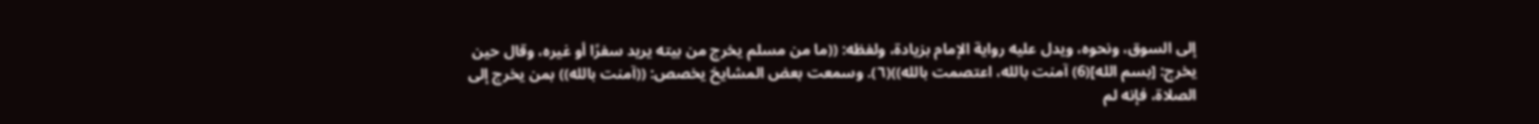إلى السوق، ونحوه، ويدل عليه رواية الإمام بزيادة، ولفظه: ((ما من مسلم يخرج من بيته يريد سفرًا أو غيره، وقال حين يخرج: [بسم الله](6) آمنت بالله، اعتصمت بالله))(٦). وسمعت بعض المشايخ يخصص: ((آمنت بالله)) بمن يخرج إلى الصلاة، فإنه لم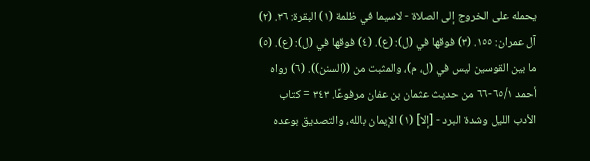يحمله على الخروج إلى الصلاة - لاسيما في ظلمة (١) البقرة: ٣٦. (٢) آل عمران: ١٥٥. (٣) فوقها في (ل): (ع). (٤) فوقها في (ل): (ع). (٥) ما بين القوسين ليس في (ل، م)، والمثبت من ((السنن)). (٦) رواه أحمد ٦٥/١-٦٦ من حديث عثمان بن عفان مرفوعًا. ٣٤٣ = كتاب الأدب الليل وشدة البرد - [إلا] (١) الإيمان بالله، والتصديق بوعده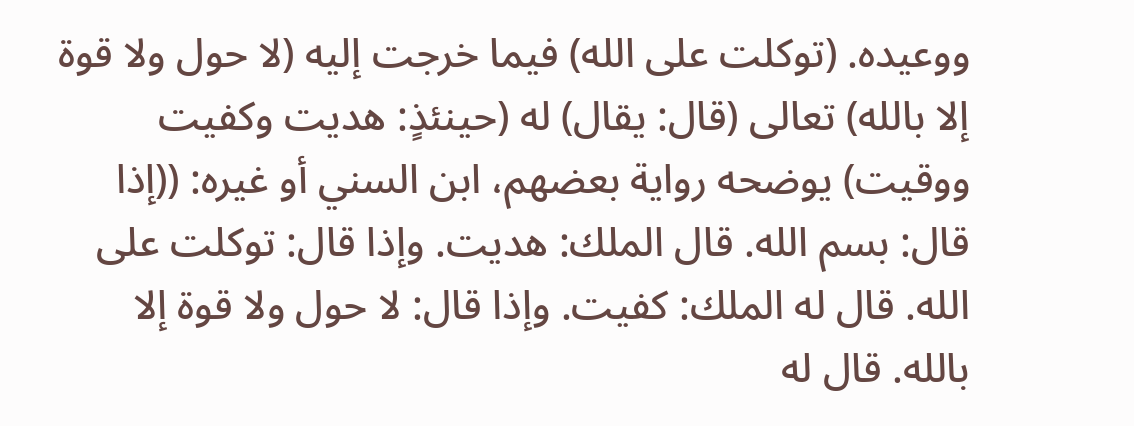ووعيده. (توكلت على الله) فيما خرجت إليه (لا حول ولا قوة إلا بالله) تعالى (قال: يقال) له (حينئذٍ: هديت وكفيت ووقيت) يوضحه رواية بعضهم، ابن السني أو غيره: ((إذا قال: بسم الله. قال الملك: هديت. وإذا قال: توكلت على الله. قال له الملك: كفيت. وإذا قال: لا حول ولا قوة إلا بالله. قال له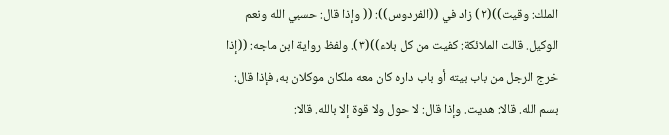الملك: وقيت))(٢) زاد في ((الفردوس)): (( وإذا قال: حسبي الله ونعم الوكيل. قالت الملائكة: كفيت من كل بلاء))(٣). ولفظ رواية ابن ماجه: ((إذا خرج الرجل من باب بيته أو باب داره كان معه ملكان موكلان به، فإذا قال: بسم الله. قالا: هديت. وإذا قال: لا حول ولا قوة إلا بالله. قالا: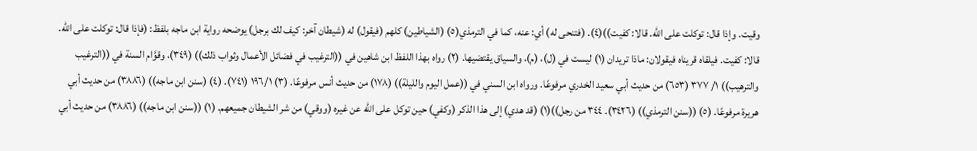وقيت. وإذا قال: توكلت على الله. قالا: كفيت))(٤). (فتنحى له) أي: عنه، كما في الترمذي(٥) (الشياطين) كلهم (فيقول) له (شيطان آخر: كيف لك برجل) يوضحه رواية ابن ماجه بلفظ: (فإذا قال: توكلت على الله. قالا: كفيت. فيلقاه قريناه فيقولان: ماذا تريدان (١) ليست في (ل)، (م)، والسياق يقتضيها. (٢) رواه بهذا اللفظ ابن شاهين في ((الترغيب في فضائل الأعمال وثواب ذلك)) (٣٤٩)، وقوَّام السنة في ((الترغيب والترهيب)) ١/ ٣٧٧ (٦٥٣) من حديث أبي سعيد الخدري مرفوعًا. ورواه ابن السني في ((عمل اليوم والليلة)) (١٧٨) من حديث أنس مرفوعًا. (٣) ١٩٦/١ (٧٤١). (٤) (سنن ابن ماجه)) (٣٨٨٦) من حديث أبي هريرة مرفوعًا. (٥) ((سنن الترمذي)) (٣٤٢٦). ٣٤٤ من رجل))(١) (قد هدي) إلى هذا الذكر (وكفي) حين توكل على الله عن غيره (ووقي) من شر الشيطان جميعهم. (١) ((سنن ابن ماجه)) (٣٨٨٦) من حديث أبي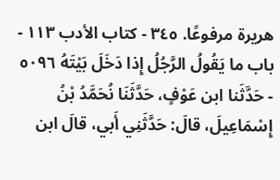هريرة مرفوعًا. ٣٤٥ - كتاب الأدب ١١٣ - باب ما يَقُولُ الرَّجُلُ إِذا دَخَلَ بَيْتَهُ ٥٠٩٦ - حَدَّثَنا ابن عَوْفٍ، حَدَّثَنَا نُحَمَّدُ بْنُ إِسْمَاعِيلَ، قالَ: حَدَّثَنِي أَبي، قالَ ابن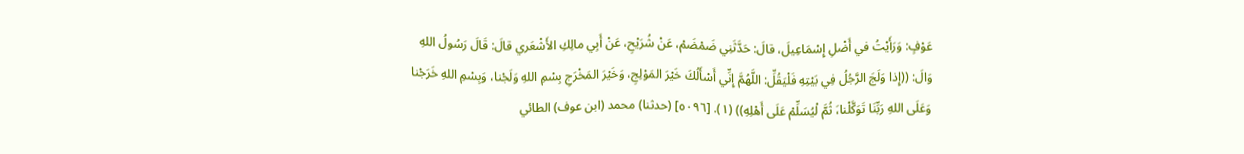عَوْفٍ: وَرَأَيْتُ في أَضْلِ إِسْمَاعِيلَ، قالَ: حَدَّثَنِي ضَمْضَمْ، عَنْ شُرَيْحِ، عَنْ أَبِي مالِكِ الأَشْعَري قالَ: قَالَ رَسُولُ اللهِ وَالَ: ((إِذا وَلَجَ الرَّجُلُ فِي بَيْتِهِ فَلْيَقُلِّ: اللَّهُمَّ إِنِّي أَسْأَلُكَ خَيْرَ المَوْلِجِ، وَخَيْرَ المَخْرَجِ بِسْمِ اللهِ وَلَجْنا، وَبِسْمِ اللهِ خَرَجْنا وَعَلَى اللهِ رَبِّنَا تَوَكَّلْنا،َ ثُمَّ لْيُسَلِّمْ عَلَى أَهْلِهِ)) (١). [٥٠٩٦] (حدثنا) محمد (ابن عوف) الطائي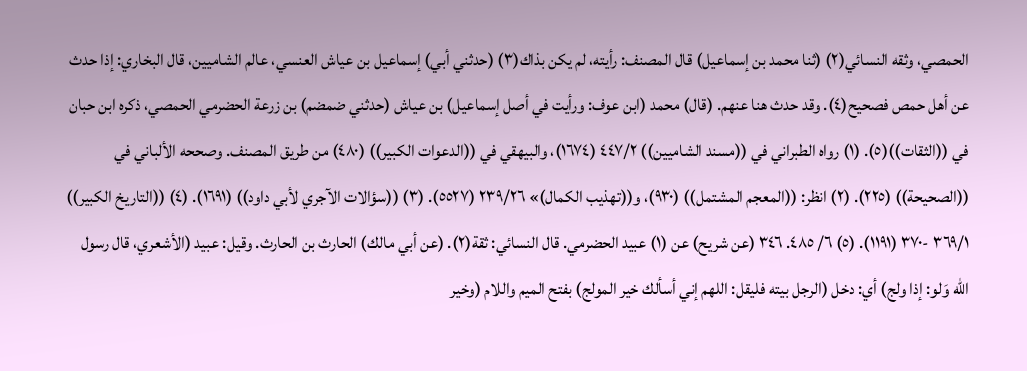الحمصي، وثقه النسائي(٢) (ثنا محمد بن إسماعيل) قال المصنف: رأيته، لم يكن بذاك(٣) (حدثني أبي) إسماعيل بن عياش العنسي، عالم الشاميين، قال البخاري: إذا حدث عن أهل حمص فصحيح(٤). وقد حدث هنا عنهم. (قال) محمد (ابن عوف: ورأيت في أصل إسماعيل) بن عياش (حدثني ضمضم) بن زرعة الحضرمي الحمصي، ذكره ابن حبان في ((الثقات))(٥). (١) رواه الطبراني في ((مسند الشاميين)) ٤٤٧/٢ (١٦٧٤)، والبيهقي في ((الدعوات الكبير)) (٤٨٠) من طريق المصنف. وصححه الألباني في ((الصحيحة)) (٢٢٥). (٢) انظر: ((المعجم المشتمل)) (٩٣٠)، و((تهذيب الكمال)» ٢٣٩/٢٦ (٥٥٢٧). (٣) ((سؤالات الآجري لأبي داود)) (١٦٩١). (٤) ((التاريخ الكبير)) ٣٦٩/١ -٣٧٠ (١١٩١). (٥) ٦/ ٤٨٥. ٣٤٦ (عن شريح) عن (١) عبيد الحضرمي. قال النسائي: ثقة(٢). (عن أبي مالك) الحارث بن الحارث. وقيل: عبيد (الأشعري، قال رسول الله وَلو: إذا ولج) أي: دخل (الرجل بيته فليقل: اللهم إني أسألك خير المولج) بفتح الميم واللام (وخير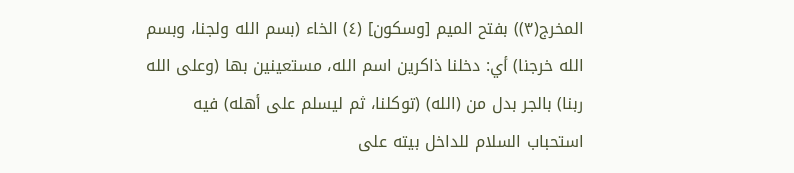المخرج(٣)) بفتح الميم [وسكون] (٤) الخاء (بسم الله ولجنا، وبسم الله خرجنا) أي: دخلنا ذاكرين اسم الله، مستعينين بها (وعلى الله ربنا) بالجر بدل من (الله) (توكلنا، ثم ليسلم على أهله) فيه استحباب السلام للداخل بيته على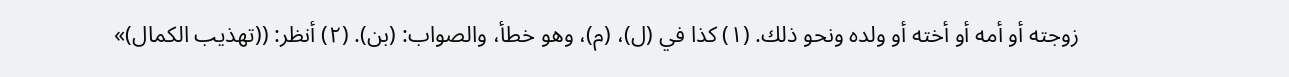زوجته أو أمه أو أخته أو ولده ونحو ذلك. (١) كذا في (ل)، (م)، وهو خطأ، والصواب: (بن). (٢) أنظر: ((تهذيب الكمال)»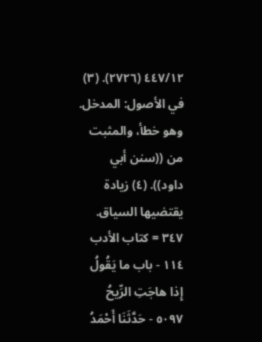٤٤٧/١٢ (٢٧٢٦). (٣) في الأصول: المدخل. وهو خطأ، والمثبت من ((سنن أبي داود)). (٤) زيادة يقتضيها السياق. ٣٤٧ = كتاب الأدب ١١٤ - باب ما يَقُولُ إِذا هاجَتِ الرِّيحُ ٥٠٩٧ - حَدَّثَنَا أَحْمَدُ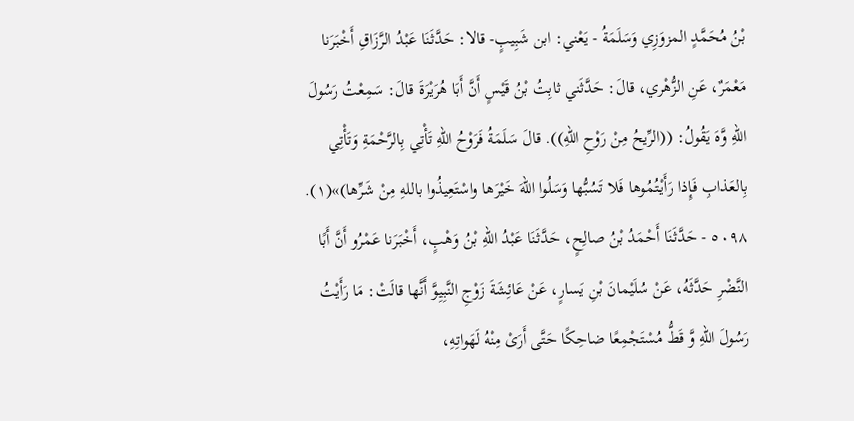بْنُ مُحَمَّدٍ المزوَزِي وَسَلَمَةُ - يَعْني: ابن شَبِيبٍ- قالا: حَدَّثَنَا عَبْدُ الرَّزَاقِ أَخْبَرَنا مَعْمَرٌ، عَنِ الزُّهْري، قالَ: حَدَّثَني ثابِتُ بْنُ قَيْسٍ أَنَّ أَبَا هُرَيْرَةَ قالَ: سَمِعْتُ رَسُولَ اللهِ وَّهَ يَقُولُ: ((الرِّيحُ مِنْ رَوْحِ اللهِ)). قالَ سَلَمَةُ فَرَوْحُ اللهِ تَأْتِي بِالرَّحْمَةِ وَتَأْتِي بِالعَذابِ فَإِذا رَأَيْتُمُوها فَلا تَسُبُّها وَسَلُوا اللهَ خَيْرَها واسْتَعِيذُوا باللهِ مِنْ شَرِّها)»(١). ٥٠٩٨ - حَدَّثَنَا أَحْمَدُ بْنُ صالِحٍ، حَدَّثَنَا عَبْدُ اللهِ بْنُ وَهْبٍ، أَخْبَرَنا عَمْرُو أَنَّ أَبًا النَّضْرِ حَدَّثَهُ، عَنْ سُلَيْمانَ بْنِ يَسارٍ، عَنْ عَائِشَةَ زَوْجِ النَّبِيِوَّ أَنَّها قالَتْ: مَا رَأَيْتُ رَسُولَ اللهِ وَّ قَطُّ مُسْتَجْمِعًا ضاحِكًا حَتَّى أَرَىْ مِنْهُ لَهَواتِهِ،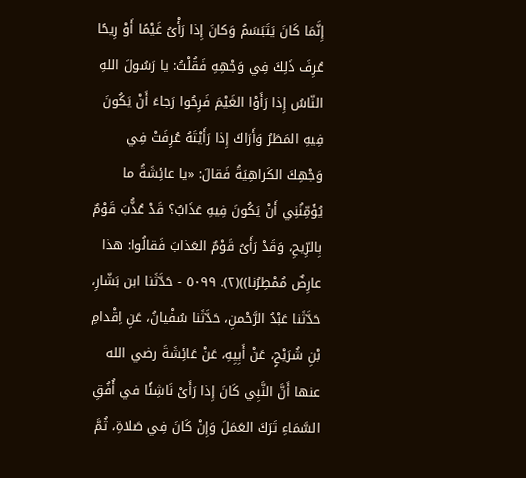إِنَّمَا كَانَ يَتَبَسَمُ وَكانَ إِذا رَأْىُ غَيْمًا أَوْ رِيحًا عُرِفَ ذَلِكَ فِي وَجْهِهِ فَقُلْتُ: يا رَسُولَ اللهِ النّاسُ إِذا رَأَوْا الغَيْمَ فَرِحُوا رَجاءَ أَنْ يَكُونَ فِيهِ المَطَرُ وَأَرَاكَ إِذا رَأَيْتَهُ عُرِفَتْ فِي وَجْهِكَ الكَراهِيَةُ فَقالَ: «یا عائِشَةُ ما يُؤَمِّنُنِي أَنْ يَكُونَ فِيهِ عَذَابٌ؟ قَدْ عُذُّبَ قَوْمٌ بِالرِّيحِ، وَقَدْ رَأَىُ قَوْمٌ العَذابَ فَقالُوا: هذا عارِضٌ مُمْطِرُنا))(٢). ٥٠٩٩ - حَدَّثَنا ابن بَشّارِ، حَدَّثَنا عَبْدُ الرَّحْمنِ، حَدَّثَنا سُفْيانُ، عَنِ اِقْدامِ بْنِ شُرَيْحٍ، عَنْ أَبِيِهِ، عَنْ عَائِشَةَ رضي الله عنها أَنَّ النَّبِي كَانَ إِذا رَأَىْ نَاشِئًا في أُفُقِ السَّمَاءِ تَرَكَ العَمَلَ وَإِنْ كَانَ فِي صَلاةِ، ثُمَّ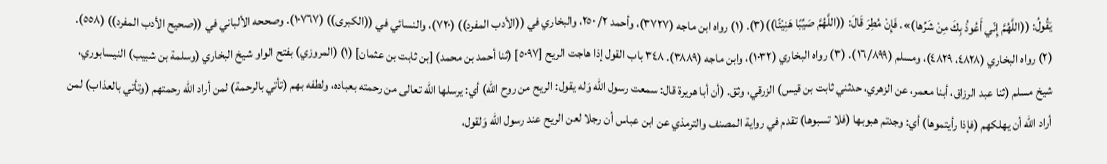يَقُولُ: ((اللَّهُمَّ إِنّي أَعُوذُ بِكَ مِنْ شَرِّها)». فَإِنْ مُطِرَ قَالَ: ((اللَّهُمَّ صَيِّبًا هَنِيْئًا))(٣). (١) رواه ابن ماجه (٣٧٢٧)، وأحمد ٢/ ٢٥٠، والبخاري في ((الأدب المفرد)) (٧٢٠)، والنسائي في ((الكبرى)) (١٠٧٦٧). وصححه الألباني في ((صحيح الأدب المفرد)) (٥٥٨). (٢) رواه البخاري (٤٨٢٨، ٤٨٢٩)، ومسلم (١٦/٨٩٩). (٣) رواه البخاري (١٠٣٢)، وابن ماجه (٣٨٨٩). ٣٤٨ باب القول إذا هاجت الريح [٥٠٩٧] (ثنا أحمد بن محمد) [بن ثابت بن عثمان] (١) (المروزي) بفتح الواو شيخ البخاري (وسلمة بن شبيب) النيسابوري، شيخ مسلم (ثنا عبد الرزاق، أبنا معمر، عن الزهري، حدثني ثابت بن قيس) الزرقي، وثق. (أن أبا هريرة قال: سمعت رسول الله وَله يقول: الريح من روح الله) أي: يرسلها الله تعالى من رحمته بعباده، ولطفه بهم (تأتي بالرحمة) لمن أراد الله رحمتهم (وتأتي بالعذاب) لمن أراد الله أن يهلكهم (فإذا رأيتموها) أي: وجدتم هبوبها (فلا تسبوها) تقدم في رواية المصنف والترمذي عن ابن عباس أن رجلا لعن الريح عند رسول الله وَلقول،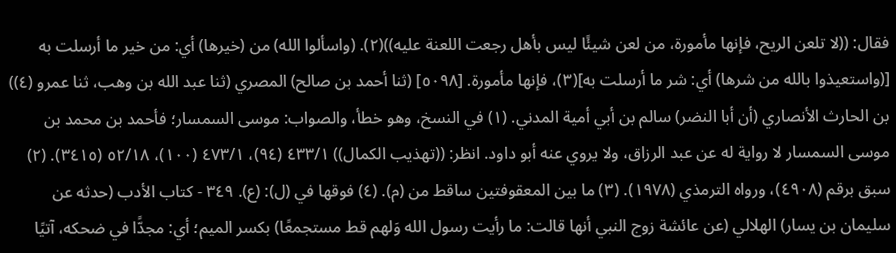فقال: ((لا تلعن الريح، فإنها مأمورة، من لعن شيئًا ليس بأهل رجعت اللعنة عليه))(٢). (واسألوا الله) من (خيرها) أي: من خير ما أرسلت به [(واستعيذوا بالله من شرها) أي: شر ما أرسلت به](٣)، فإنها مأمورة. [٥٠٩٨] (ثنا أحمد بن صالح) المصري (ثنا عبد الله بن وهب، ثنا عمرو (٤)) بن الحارث الأنصاري (أن أبا النضر) سالم بن أبي أمية المدني. (١) في النسخ، وهو خطأ، والصواب: موسى السمسار؛ فأحمد بن محمد بن موسى السمسار لا رواية له عن عبد الرزاق، ولا يروي عنه أبو داود. انظر: ((تهذيب الكمال)) ٤٣٣/١ (٩٤)، ٤٧٣/١ (١٠٠)، ٥٢/١٨ (٣٤١٥). (٢) سبق برقم (٤٩٠٨)، ورواه الترمذي (١٩٧٨). (٣) ما بين المعقوفتين ساقط من (م). (٤) فوقها في (ل): (ع). ٣٤٩ - كتاب الأدب (حدثه عن سليمان بن يسار) الهلالي (عن عائشة زوج النبي أنها قالت: ما رأيت رسول الله وَلهم قط مستجمعًا) بكسر الميم؛ أي: مجدًّا في ضحكه، آتيًا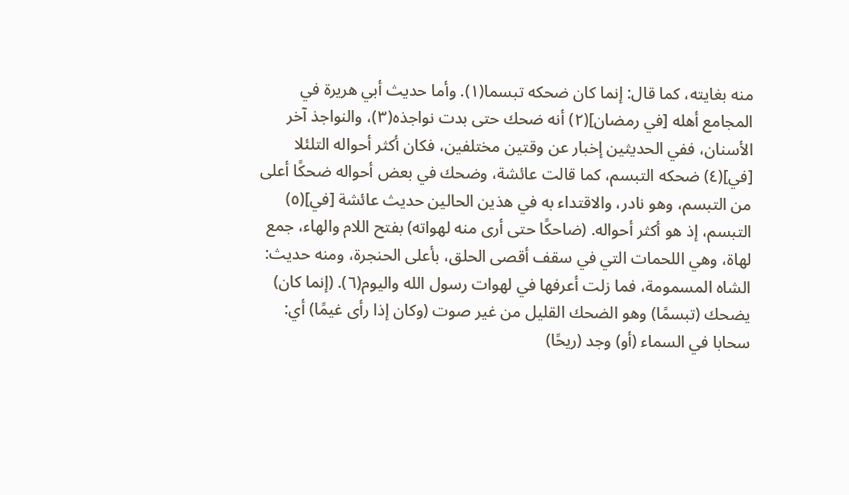منه بغايته، كما قال: إنما كان ضحكه تبسما(١). وأما حديث أبي هريرة في المجامع أهله [في رمضان](٢) أنه ضحك حتى بدت نواجذه(٣)، والنواجذ آخر الأسنان، ففي الحديثين إخبار عن وقتين مختلفين، فكان أكثر أحواله التلئلا [في](٤) ضحكه التبسم، كما قالت عائشة، وضحك في بعض أحواله ضحكًا أعلى من التبسم، وهو نادر، والاقتداء به في هذين الحالين حديث عائشة [في](٥) التبسم، إذ هو أكثر أحواله. (ضاحكًا حتى أرى منه لهواته) بفتح اللام والهاء، جمع لهاة، وهي اللحمات التي في سقف أقصى الحلق، بأعلى الحنجرة، ومنه حديث: الشاه المسمومة، فما زلت أعرفها في لهوات رسول الله واليوم(٦). (إنما كان) يضحك (تبسمًا) وهو الضحك القليل من غير صوت (وكان إذا رأى غيمًا) أي: سحابا في السماء (أو) وجد (ريحًا)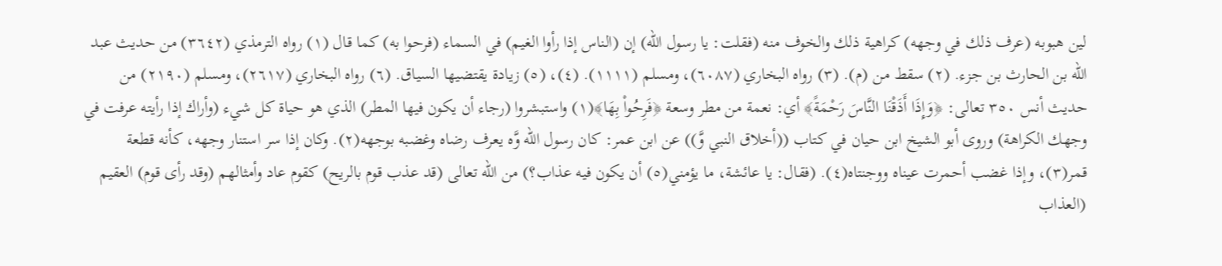لين هبوبه (عرف ذلك في وجهه) كراهية ذلك والخوف منه (فقلت: يا رسول الله) إن (الناس إذا رأوا الغيم) في السماء (فرحوا به) كما قال (١) رواه الترمذي (٣٦٤٢) من حديث عبد الله بن الحارث بن جزء. (٢) سقط من (م). (٣) رواه البخاري (٦٠٨٧)، ومسلم (١١١١). (٤)، (٥) زيادة يقتضيها السياق. (٦) رواه البخاري (٢٦١٧)، ومسلم (٢١٩٠) من حديث أنس ٣٥٠ تعالى: ﴿وَإِذَا أَذَقْنَا النَّاسَ رَحْمَةً﴾ أي: نعمة من مطر وسعة ﴿فَرِحُواْ بِهَا﴾(١) واستبشروا (رجاء أن يكون فيها المطر) الذي هو حياة كل شيء (وأراك إذا رأيته عرفت في وجهك الكراهة) وروى أبو الشيخ ابن حيان في كتاب ((أخلاق النبي وَّ)) عن ابن عمر: كان رسول الله وَّه يعرف رضاه وغضبه بوجهه(٢). وكان إذا سر استنار وجهه، كأنه قطعة قمر(٣)، وإذا غضب أحمرت عيناه ووجنتاه(٤). (فقال: يا عائشة، ما يؤمني(٥) أن يكون فيه عذاب؟) من الله تعالى (قد عذب قوم بالريح) كقوم عاد وأمثالهم (وقد رأى قوم) العقيم (العذاب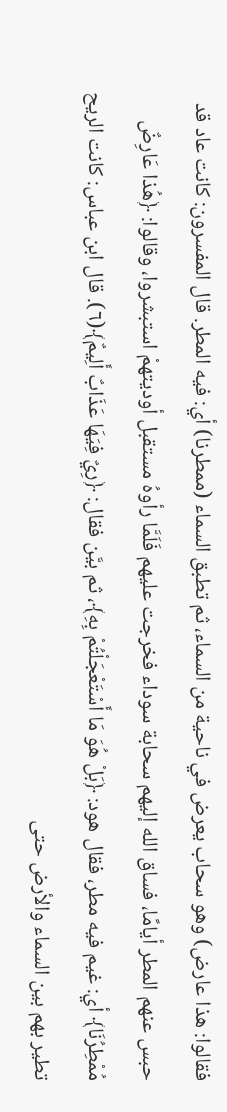فقالوا: هذا عارض) وهو سحاب يعرض في ناحية من السماء، ثم تطبق السماء (ممطرنا) أي: فيه المطر. قال المفسرون: كانت عاد قد حبس عنهم المطر أيامًا، فساق الله إليهم سحابة سوداء فخرجت عليهم فَلَمَّا رأوهُ مستقبل أوديتهمْ استبشروا، وقالوا: ﴿هُذا عَارِضٌ مُمْطِرُنَا﴾ أي: غيم فيه مطر، فقال هود: ﴿بَلْ هُوَ مَا أَسْتَعْجَلْتُمْ بِهِ﴾، ثم بيَّن فقال: ﴿رِيٌ فِيَهَا عَذَابٌ أَلِيمٌ﴾(٦). قال ابن عباس: كانت الريح تطير بهم بين السماء والأرض حتى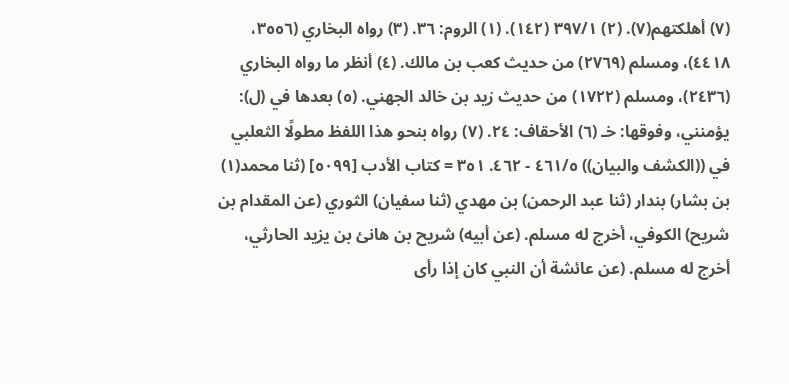(٧) أهلكتهم(٧). (٢) ٣٩٧/١ (١٤٢). (١) الروم: ٣٦. (٣) رواه البخاري (٣٥٥٦، ٤٤١٨)، ومسلم (٢٧٦٩) من حديث كعب بن مالك. (٤) أنظر ما رواه البخاري (٢٤٣٦)، ومسلم (١٧٢٢) من حديث زيد بن خالد الجهني. (٥) بعدها في (ل): يؤمنني، وفوقها: خـ (٦) الأحقاف: ٢٤. (٧) رواه بنحو هذا اللفظ مطولًا الثعلبي في ((الكشف والبيان)) ٤٦١/٥ - ٤٦٢. ٣٥١ = كتاب الأدب [٥٠٩٩] (ثنا محمد(١) بن بشار) بندار (ثنا عبد الرحمن) بن مهدي (ثنا سفيان) الثوري (عن المقدام بن شريح) الكوفي، أخرج له مسلم. (عن أبيه) شريح بن هانئ بن يزيد الحارثي، أخرج له مسلم. (عن عائشة أن النبي كان إذا رأى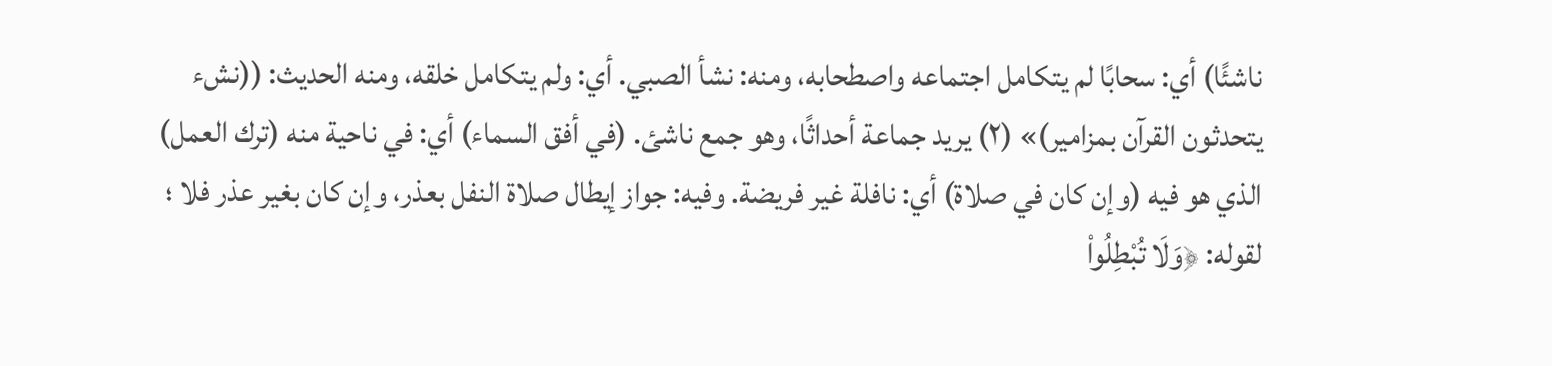ناشئًا) أي: سحابًا لم يتكامل اجتماعه واصطحابه، ومنه: نشأ الصبي. أي: ولم يتكامل خلقه، ومنه الحديث: ((نشء يتحدثون القرآن بمزامير)» (٢) يريد جماعة أحداثًا، وهو جمع ناشئ. (في أفق السماء) أي: في ناحية منه (ترك العمل) الذي هو فيه (وإن كان في صلاة) أي: نافلة غير فريضة. وفيه: جواز إيطال صلاة النفل بعذر، وإن كان بغير عذر فلا ؛ لقوله: ﴿وَلَا تُبْطِلُواْ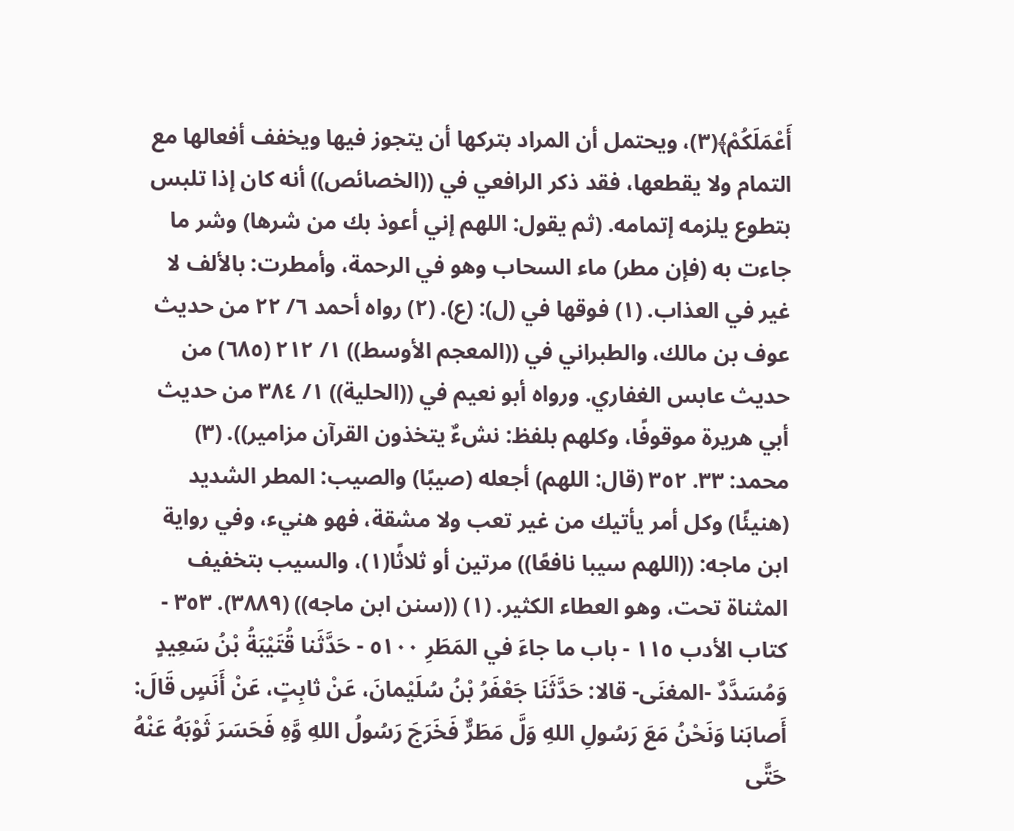أَعْمَلَكُمْ﴾(٣)، ويحتمل أن المراد بتركها أن يتجوز فيها ويخفف أفعالها مع التمام ولا يقطعها، فقد ذكر الرافعي في ((الخصائص)) أنه كان إذا تلبس بتطوع يلزمه إتمامه. (ثم يقول: اللهم إني أعوذ بك من شرها) وشر ما جاءت به (فإن مطر) ماء السحاب وهو في الرحمة، وأمطرت: بالألف لا غير في العذاب. (١) فوقها في (ل): (ع). (٢) رواه أحمد ٦/ ٢٢ من حديث عوف بن مالك، والطبراني في ((المعجم الأوسط)) ١/ ٢١٢ (٦٨٥) من حديث عابس الغفاري. ورواه أبو نعيم في ((الحلية)) ١/ ٣٨٤ من حديث أبي هريرة موقوفًا، وكلهم بلفظ: نشءٌ يتخذون القرآن مزامير)). (٣) محمد: ٣٣. ٣٥٢ (قال: اللهم) أجعله (صيبًا) والصيب: المطر الشديد (هنيئًا) وكل أمر يأتيك من غير تعب ولا مشقة، فهو هنيء، وفي رواية ابن ماجه: ((اللهم سيبا نافعًا)) مرتين أو ثلاثًا(١)، والسيب بتخفيف المثناة تحت، وهو العطاء الكثير. (١) ((سنن ابن ماجه)) (٣٨٨٩). ٣٥٣ - كتاب الأدب ١١٥ - باب ما جاءَ في المَطَرِ ٥١٠٠ - حَدَّثَنا قُتَيْبَةُ بْنُ سَعِيدٍ وَمُسَدَّدٌ -المغنَى- قالا: حَدَّثَنَا جَعْفَرُ بْنُ سُلَيْمانَ، عَنْ ثابِتٍ، عَنْ أَنَسٍ قَالَ: أَصابَنا وَنَحْنُ مَعَ رَسُولِ اللهِ وَلَّ مَطَرٌّ فَخَرَجَ رَسُولُ اللهِ وَّهِ فَحَسَرَ ثَوْبَهُ عَنْهُ حَتَّى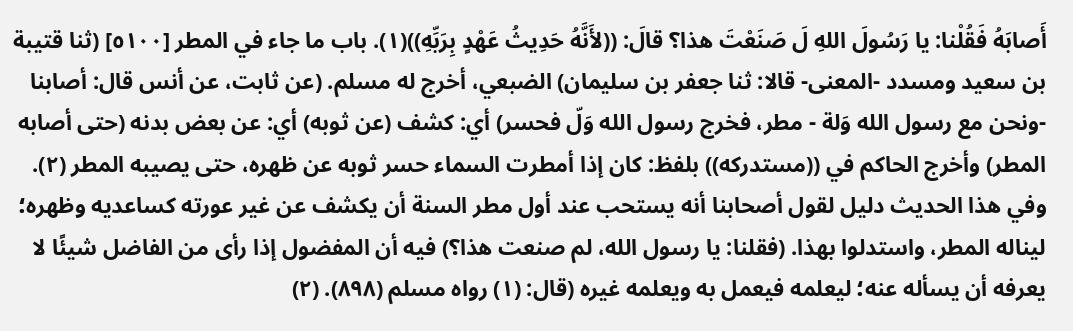أَصابَهُ فَقُلْنا: يا رَسُولَ اللهِ لَ صَنَعْتَ هذا؟ قالَ: ((لأَنَّهُ حَدِيثُ عَهْدٍ بِرَبِّهِ))(١). باب ما جاء في المطر [٥١٠٠] (ثنا قتيبة بن سعيد ومسدد -المعنى- قالا: ثنا جعفر بن سليمان) الضبعي، أخرج له مسلم. (عن ثابت، عن أنس قال: أصابنا -ونحن مع رسول الله وَلة - مطر، فخرج رسول الله وَلّ فحسر) أي: كشف (عن ثوبه) أي: عن بعض بدنه (حتى أصابه المطر) وأخرج الحاكم في ((مستدركه)) بلفظ: كان إذا أمطرت السماء حسر ثوبه عن ظهره، حتى يصيبه المطر (٢). وفي هذا الحديث دليل لقول أصحابنا أنه يستحب عند أول مطر السنة أن يكشف عن غير عورته كساعديه وظهره؛ ليناله المطر، واستدلوا بهذا. (فقلنا: يا رسول الله، لم صنعت هذا؟) فيه أن المفضول إذا رأى من الفاضل شيئًا لا يعرفه أن يسأله عنه؛ ليعلمه فيعمل به ويعلمه غيره (قال: (١) رواه مسلم (٨٩٨). (٢)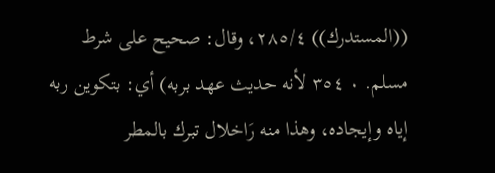((المستدرك)) ٢٨٥/٤، وقال: صحيح على شرط مسلم. ٠ ٣٥٤ لأنه حديث عهد بربه) أي: بتكوين ربه إياه وإيجاده، وهذا منه رَاخلال تبرك بالمطر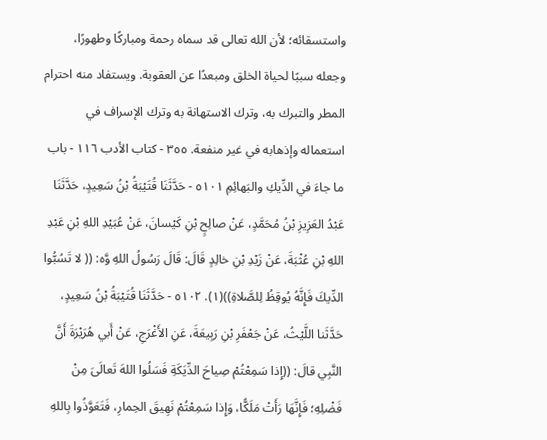واستسقائه؛ لأن الله تعالى قد سماه رحمة ومباركًا وطهورًا، وجعله سببًا لحياة الخلق ومبعدًا عن العقوبة. ويستفاد منه احترام المطر والتبرك به، وترك الاستهانة به وترك الإسراف في استعماله وإذهابه في غير منفعة. ٣٥٥ - كتاب الأدب ١١٦ - باب ما جاءَ في الدِّيكِ والبَهائِمِ ٥١٠١ - حَدَّثَنَا قُتَيْبَةُ بْنُ سَعِيدٍ، حَدَّثَنَا عَبْدُ العَزِيزِ بْنُ مُحَمَّدٍ، عَنْ صالِحٍ بْنِ كَيْسانَ، عَنْ عُبَيْدِ اللهِ بْنِ عَبْدِ اللهِ بْنِ عُثْبَةَ، عَنْ زَيْدِ بْنِ خالِدٍ قَالَ: قَالَ رَسُولُ اللهِ وَّه: (( لا تَسُبُّوا الدِّيكَ فَإِنَّهُ يُوقِظُ لِلصَّلاةِ))(١). ٥١٠٢ - حَدَّثَنَا قُتَيْبَةُ بْنُ سَعِيدٍ، حَدَّثَنا اللَّيْثُ، عَنْ جَعْفَرِ بْنِ رَبِيعَةَ، عَنِ الأَغْرَجِ، عَنْ أَبي هُرَيْرَةَ أَنَّ النَّبِي قالَ: ((إِذا سَمِعْتُمْ صِياحَ الدِّيَكَةِ فَسَلُوا اللهَ تَعالَىَ مِنْ فَضْلِهِ؛ فَإِنَّهَا رَأَتْ مَلَكًّا، وَإِذا سَمِعْتُمْ نَهِيقَ الحِمارِ، فَتَعَوَّذُوا بِاللهِ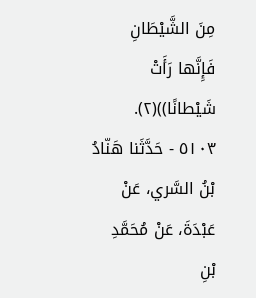مِنَ الشَّيْطَانِ فَإِنَّها رَأَتْ شَيْطانًا))(٢). ٥١٠٣ - حَدَّثَنا هَنّادُ بْنُ السَّري، عَنْ عَبْدَةَ، عَنْ مُحَمَّدِ بْنِ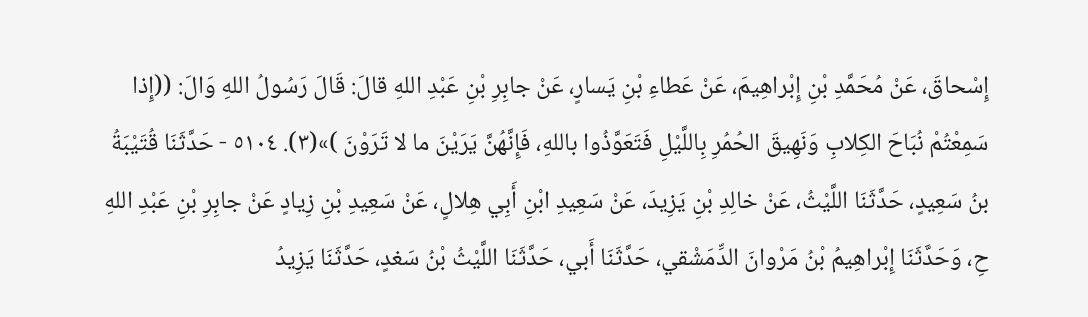إِسْحاقَ، عَنْ مُحَمَّدِ بْنِ إِبْراهِيمَ، عَنْ عَطاءِ بْنِ يَسارٍ، عَنْ جابِرِ بْنِ عَبْدِ اللهِ قالَ: قَالَ رَسُولُ اللهِ وَالَ: ((إِذا سَمِعْتُمْ نُبَاحَ الكِلابِ وَنَهِيقَ الحُمُرِ بِاللَّيْلِ فَتَعَوَّذُوا باللهِ، فَإِنَّهُنَّ يَرَيْنَ ما لا تَرَوْنَ )»(٣). ٥١٠٤ - حَدَّثَنَا قُتَيْبَةُ بنُ سَعِيدٍ، حَدَّثَنَا اللَّيْثُ، عَنْ خالِدِ بْنِ يَزِيدَ، عَنْ سَعِيدِ ابْنِ أَبِي هِلالٍ، عَنْ سَعِيدِ بْنِ زِيادٍ عَنْ جابِرِ بْنِ عَبْدِ اللهِ حِ، وَحَدَّثَنَا إِبْراهِيمُ بْنُ مَرْوانَ الدِّمَشْقي، حَدَّثَنَا أَبي، حَدَّثَنَا اللَّيْثُ بْنُ سَغدٍ، حَدَّثَنَا يَزِيدُ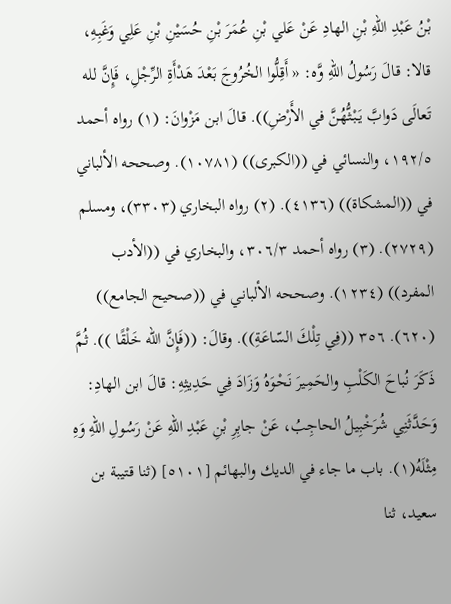بْنُ عَبْدِ اللهِ بْنِ الهادِ عَنْ عَلي بْنِ عُمَرَ بْنِ حُسَيْنِ بْنِ عَلِي وَغَبِهِ، قالا: قالَ رَسُولُ اللهِ وَّه: « أَقِلُّوا الخُرُوجَ بَعْدَ هَدْأَةِ الرِّجْلِ، فَإِنَّ لله تَعالَى دَوابَّ يَبْثُّهُنَّ في الأَرْضِ)). قالَ ابن مَزْوانَ: (١) رواه أحمد ١٩٢/٥، والنسائي في ((الكبرى)) (١٠٧٨١). وصححه الألباني في ((المشكاة)) (٤١٣٦). (٢) رواه البخاري (٣٣٠٣)، ومسلم (٢٧٢٩). (٣) رواه أحمد ٣٠٦/٣، والبخاري في ((الأدب المفرد)) (١٢٣٤). وصححه الألباني في ((صحيح الجامع)) (٦٢٠). ٣٥٦ ((فِي تِلْكَ السّاعَةِ)). وقالَ: ((فَإِنَّ الله خَلْقًا )). ثُمَّ ذَكَرَ نُباحَ الكَلْبِ والحَمِيرَ نَحْوَهُ وَزَادَ فِي حَدِيثِهِ: قالَ ابن الهادِ: وَحَدَّثَنِي شُرَخْبِيلُ الحاجِبُ، عَنْ جابِرِ بْنِ عَبْدِ اللهِ عَنْ رَسُولِ اللهِ وَهِ مِثْلَهُ(١). باب ما جاء في الديك والبهائم [٥١٠١] (ثنا قتيبة بن سعيد، ثنا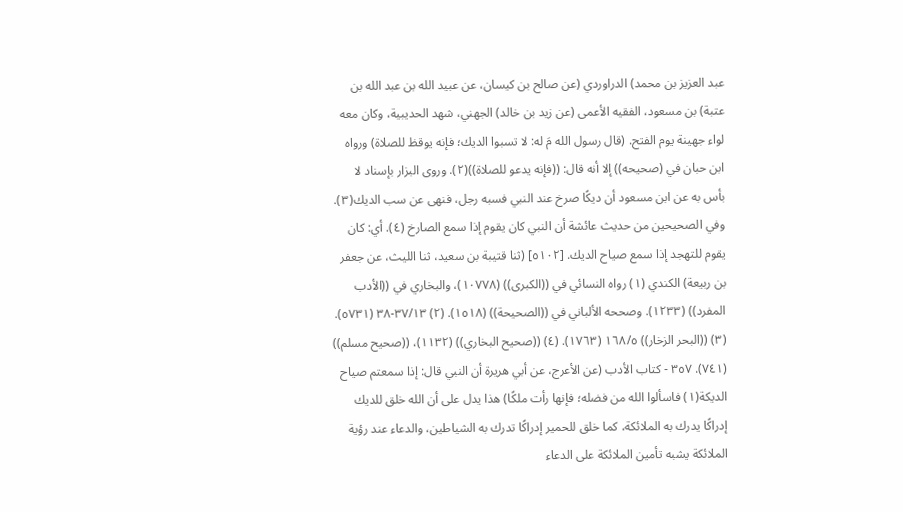عبد العزيز بن محمد) الدراوردي (عن صالح بن كيسان، عن عبيد الله بن عبد الله بن عتبة) بن مسعود، الفقيه الأعمى (عن زيد بن خالد) الجهني، شهد الحديبية، وكان معه لواء جهينة يوم الفتح. (قال رسول الله مَ له: لا تسبوا الديك؛ فإنه يوقظ للصلاة) ورواه ابن حبان في (صحيحه)) إلا أنه قال: ((فإنه يدعو للصلاة))(٢). وروى البزار بإسناد لا بأس به عن ابن مسعود أن ديكًا صرخ عند النبي فسبه رجل، فنهى عن سب الديك(٣). وفي الصحيحين من حديث عائشة أن النبي كان يقوم إذا سمع الصارخ (٤). أي: كان يقوم للتهجد إذا سمع صياح الديك. [٥١٠٢] (ثنا قتيبة بن سعيد، ثنا الليث، عن جعفر بن ربيعة) الكندي (١) رواه النسائي في ((الكبرى)) (١٠٧٧٨)، والبخاري في ((الأدب المفرد)) (١٢٣٣). وصححه الألباني في ((الصحيحة)) (١٥١٨). (٢) ٣٧/١٣-٣٨ (٥٧٣١). (٣) ((البحر الزخار)) ١٦٨/٥ (١٧٦٣). (٤) ((صحيح البخاري)) (١١٣٢)، ((صحيح مسلم)) (٧٤١). ٣٥٧ - كتاب الأدب (عن الأعرج، عن أبي هريرة أن النبي قال: إذا سمعتم صياح الديكة(١) فاسألوا الله من فضله؛ فإنها رأت ملكًا) هذا يدل على أن الله خلق للديك إدراكًا يدرك به الملائكة، كما خلق للحمير إدراكًا تدرك به الشياطين، والدعاء عند رؤية الملائكة يشبه تأمين الملائكة على الدعاء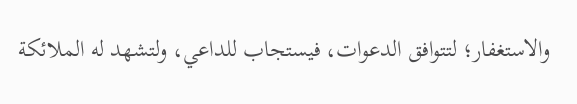والاستغفار؛ لتتوافق الدعوات، فيستجاب للداعي، ولتشهد له الملائكة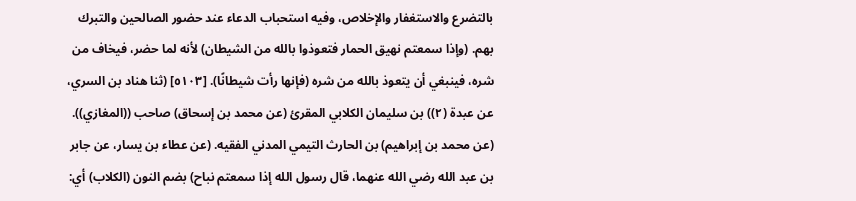بالتضرع والاستغفار والإخلاص، وفيه استحباب الدعاء عند حضور الصالحين والتبرك بهم. (وإذا سمعتم نهيق الحمار فتعوذوا بالله من الشيطان) لأنه لما حضر، فيخاف من شره، فينبغي أن يتعوذ بالله من شره (فإنها رأت شيطانًا). [٥١٠٣] (ثنا هناد بن السري، عن عبدة (٢)) بن سليمان الكلابي المقرئ (عن محمد بن إسحاق) صاحب ((المغازي)). (عن محمد بن إبراهيم) بن الحارث التيمي المدني الفقيه. (عن عطاء بن يسار، عن جابر بن عبد الله رضي الله عنهما، قال رسول الله إذا سمعتم نباح) بضم النون (الكلاب) أي: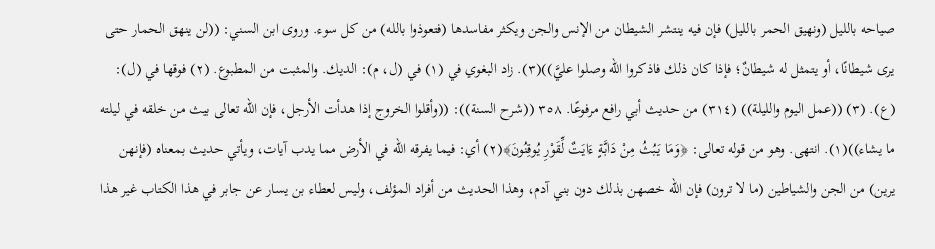صياحه بالليل (ونهيق الحمر بالليل) فإن فيه ينتشر الشيطان من الإنس والجن ويكثر مفاسدها (فتعوذوا بالله) من كل سوء. وروى ابن السني: ((لن ينهق الحمار حتى يرى شيطانًا، أو يتمثل له شيطانٌ؛ فإذا كان ذلك فاذكروا الله وصلوا عليَّ))(٣). زاد البغوي في (١) في (ل، م): الديك. والمثبت من المطبوع. (٢) فوقها في (ل): (ع). (٣) ((عمل اليوم والليلة)) (٣١٤) من حديث أبي رافع مرفوعًا. ٣٥٨ ((شرح السنة)): ((وأقلوا الخروج إذا هدأت الأرجل، فإن الله تعالى بيث من خلقه في ليلته ما يشاء))(١). انتهى. وهو من قوله تعالى: ﴿وَمَا يَبُثُ مِنْ دَابَّةٍ ءَايَتٌ لِّقَوْرِ يُوقِنُونَ﴾(٢) أي: فيما يفرقه الله في الأرض مما يدب آيات، ويأتي حديث بمعناه (فإنهن يرين) من الجن والشياطين (ما لا ترون) فإن الله خصهن بذلك دون بني آدم، وهذا الحديث من أفراد المؤلف، وليس لعطاء بن يسار عن جابر في هذا الكتاب غير هذا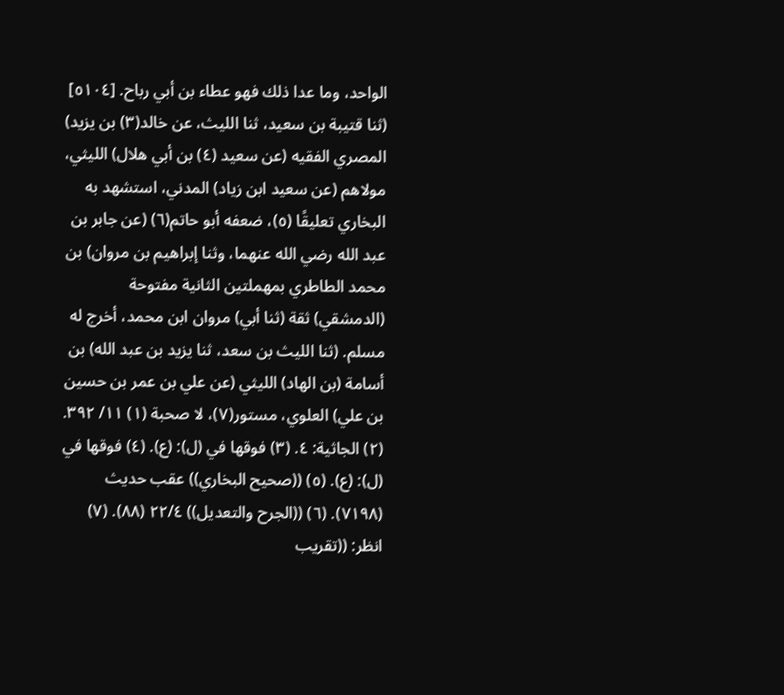الواحد، وما عدا ذلك فهو عطاء بن أبي رباح. [٥١٠٤] (ثنا قتيبة بن سعيد، ثنا الليث، عن خالد(٣) بن يزيد) المصري الفقيه (عن سعيد (٤) بن أبي هلال) الليثي، مولاهم (عن سعيد ابن زياد) المدني، استشهد به البخاري تعليقًا (٥)، ضعفه أبو حاتم(٦) (عن جابر بن عبد الله رضي الله عنهما، وثنا إبراهيم بن مروان) بن محمد الطاطري بمهملتين الثانية مفتوحة (الدمشقي) ثقة (ثنا أبي) مروان ابن محمد، أخرج له مسلم. (ثنا الليث بن سعد، ثنا يزيد بن عبد الله) بن أسامة (بن الهاد) الليثي (عن علي بن عمر بن حسين بن علي) العلوي، مستور(٧)، لا صحبة (١) ١١/ ٣٩٢. (٢) الجاثية: ٤. (٣) فوقها في (ل): (ع). (٤) فوقها في (ل): (ع). (٥) ((صحيح البخاري)) عقب حديث (٧١٩٨). (٦) ((الجرح والتعديل)) ٢٢/٤ (٨٨). (٧) انظر: ((تقريب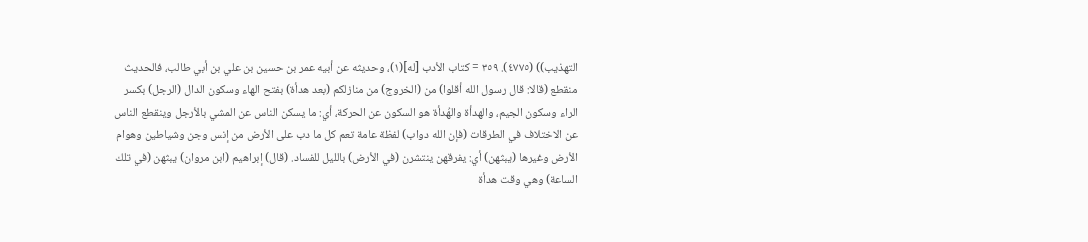التهذيب)) (٤٧٧٥). ٣٥٩ = كتاب الأدب [له](١)، وحديثه عن أبيه عمر بن حسين بن علي بن أبي طالب، فالحديث منقطع (قالا: قال رسول الله أقلوا) من (الخروج) من منازلكم (بعد هدأة) بفتح الهاء وسكون الدال (الرجل) بكسر الراء وسكون الجيم، والهدأة والهُدأة هو السكون عن الحركة، أي: ما يسكن الناس عن المشي بالأرجل وينقطع الناس عن الاختلاف في الطرقات (فإن الله دواب) لفظة عامة تعم كل ما دب على الأرض من إنس وجن وشياطين وهوام الأرض وغيرها (يبثهن) أي: يفرقهن ينتشرن (في الأرض) بالليل للفساد. (قال) إبراهيم (ابن مروان) يبثهن (في تلك الساعة) وهي وقت هدأة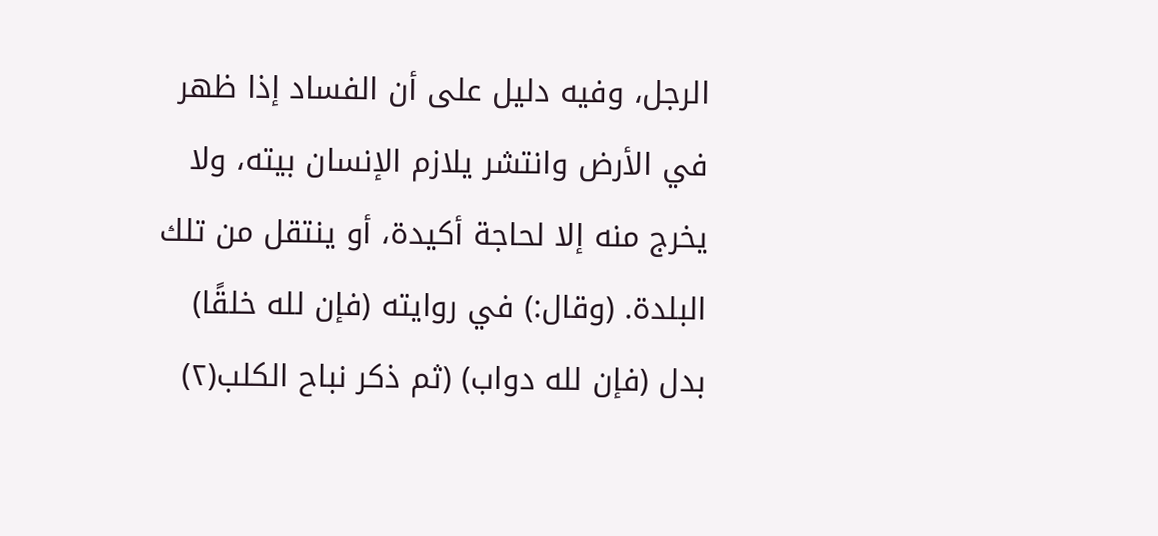الرجل، وفيه دليل على أن الفساد إذا ظهر في الأرض وانتشر يلازم الإنسان بيته، ولا يخرج منه إلا لحاجة أكيدة، أو ينتقل من تلك البلدة. (وقال:) في روايته (فإن لله خلقًا) بدل (فإن لله دواب) (ثم ذكر نباح الكلب(٢)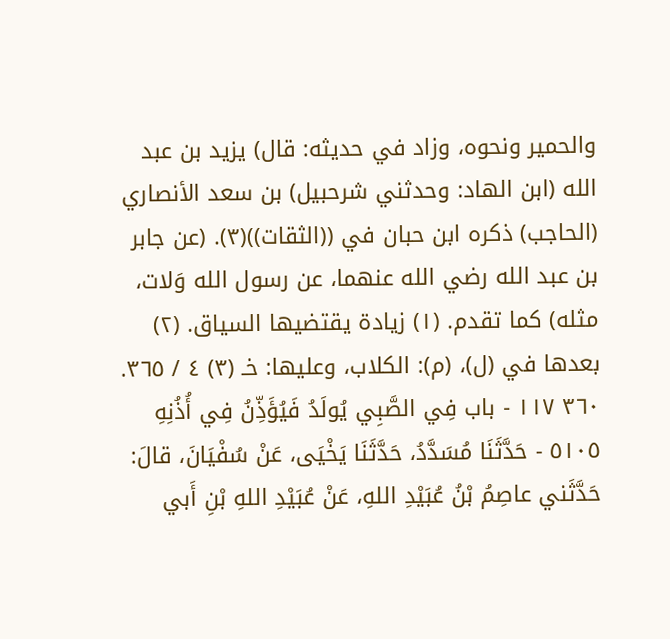والحمير ونحوه، وزاد في حديثه: قال) يزيد بن عبد الله (ابن الهاد: وحدثني شرحبيل) بن سعد الأنصاري (الحاجب) ذكره ابن حبان في ((الثقات))(٣). (عن جابر بن عبد الله رضي الله عنهما، عن رسول الله وَلات، مثله) كما تقدم. (١) زيادة يقتضيها السياق. (٢) بعدها في (ل)، (م): الكلاب، وعليها: خـ (٣) ٤ / ٣٦٥. ٣٦٠ ١١٧ - باب فِي الصَّبِي يُولَدُ فَيُؤَذِّنُ فِي أُذُنِهِ ٥١٠٥ - حَدَّثَنَا مُسَدَّدُ، حَدَّثَنَا يَخْيَى، عَنْ سُفْيَانَ، قالَ: حَدَّثَني عاصِمُ بْنُ عُبَيْدِ اللهِ، عَنْ عُبَيْدِ اللهِ بْنِ أَبي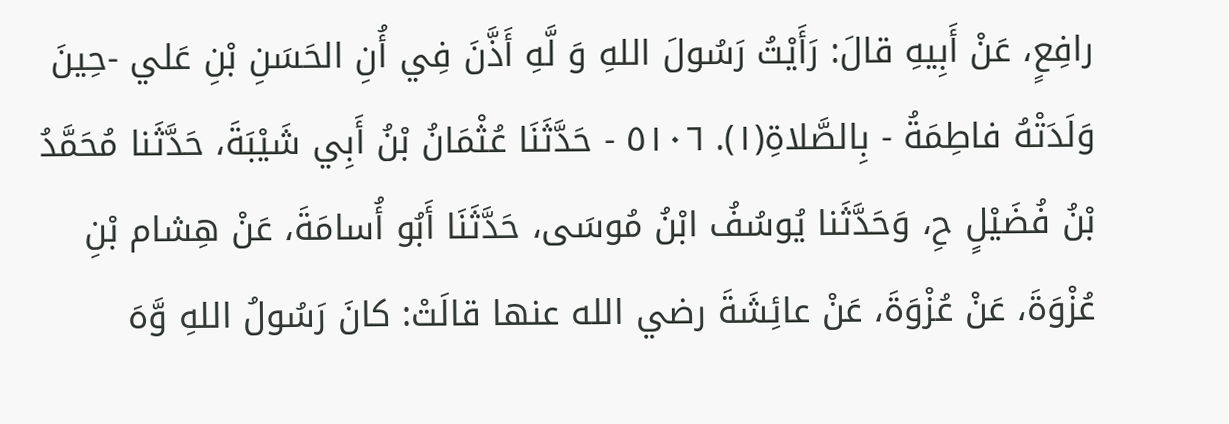رافِعٍ، عَنْ أَبِيهِ قالَ: رَأَيْتُ رَسُولَ اللهِ وَ لَّهِ أَذَّنَ فِي أُنِ الحَسَنِ بْنِ عَلي -حِينَ وَلَدَتْهُ فاطِمَةُ - بِالصَّلاةِ(١). ٥١٠٦ - حَدَّثَنَا عُثْمَانُ بْنُ أَبِي شَيْبَةَ، حَدَّثَنا مُحَمَّدُ بْنُ فُضَيْلٍ حِ، وَحَدَّثَنا يُوسُفُ ابْنُ مُوسَى، حَدَّثَنَا أَبُو أُسامَةَ، عَنْ هِشام بْنِ عُزْوَةَ، عَنْ عُزْوَةَ، عَنْ عائِشَةَ رضي الله عنها قالَتْ: كانَ رَسُولُ اللهِ وَّهَ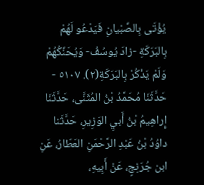يُؤْتَى بِالصِّبْيانِ فَيَدْعُو لَهُمْ بِالبَرَكَةِ -زادَ يُوسُفُ- وَيُحَنِّكُهُمْ وَلَمْ يَذْكُرْ بِالبَرَكَةِ(٢). ٥١٠٧ - حَدَّثَنَا مُحَمَّدُ بْنُ المُثَنَّى، حَدَّثَنَا إِراهِيمُ بْنُ أَبيِ الوَزِيرِ، حَدَّثَنا داوُدُ بْنُ عَبْدِ الرَّحْمَنِ العَطّارُ، عَنِ ابن جُرَنِجٍ، عَنْ أَبِيهِ،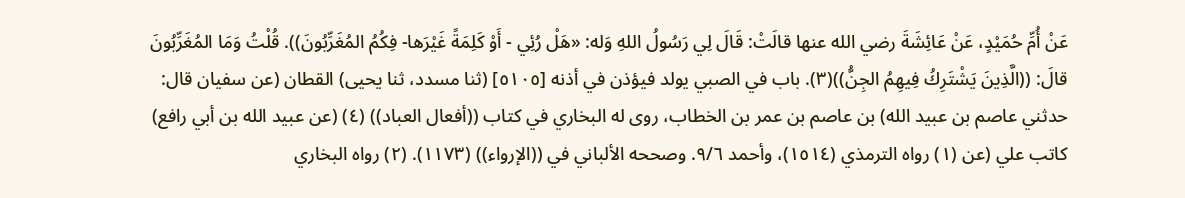عَنْ أُمِّ حُمَيْدٍ، عَنْ عَائِشَةَ رضي الله عنها قالَتْ: قَالَ لِي رَسُولُ اللهِ وَله: «هَلْ رُئِي - أَوْ كَلِمَةً غَيْرَها- فِكُمُ المُغَرِّبُونَ)). قُلْتُ وَمَا المُغَرِّبُونَ قالَ: ((الَّذِينَ يَشْتَرِكُ فِيهِمُ الجِنُّ))(٣). باب في الصبي يولد فيؤذن في أذنه [٥١٠٥] (ثنا مسدد، ثنا يحيى) القطان (عن سفيان قال: حدثني عاصم بن عبيد الله) بن عاصم بن عمر بن الخطاب، روى له البخاري في كتاب ((أفعال العباد)) (٤) (عن عبيد الله بن أبي رافع) كاتب علي (عن (١) رواه الترمذي (١٥١٤)، وأحمد ٩/٦. وصححه الألباني في ((الإرواء)) (١١٧٣). (٢) رواه البخاري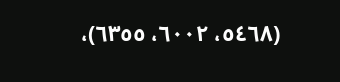(٥٤٦٨، ٦٠٠٢، ٦٣٥٥)،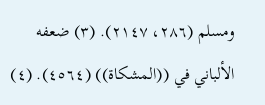ومسلم (٢٨٦، ٢١٤٧). (٣) ضعفه الألباني في ((المشكاة)) (٤٥٦٤). (٤)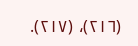(٢١٦)، (٢١٧).